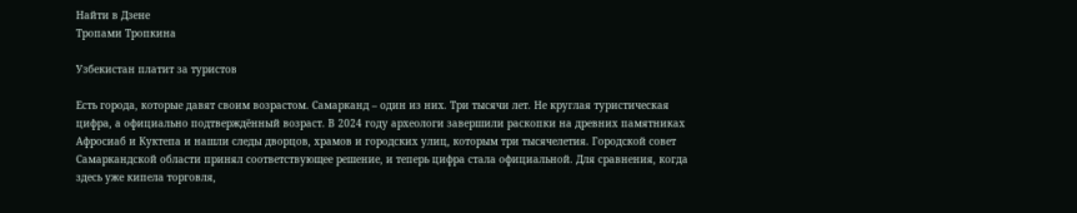Найти в Дзене
Тропами Тропкина

Узбекистан платит за туристов

Есть города, которые давят своим возрастом. Самарканд – один из них. Три тысячи лет. Не круглая туристическая цифра, а официально подтверждённый возраст. В 2024 году археологи завершили раскопки на древних памятниках Афросиаб и Куктепа и нашли следы дворцов, храмов и городских улиц, которым три тысячелетия. Городской совет Самаркандской области принял соответствующее решение, и теперь цифра стала официальной. Для сравнения, когда здесь уже кипела торговля,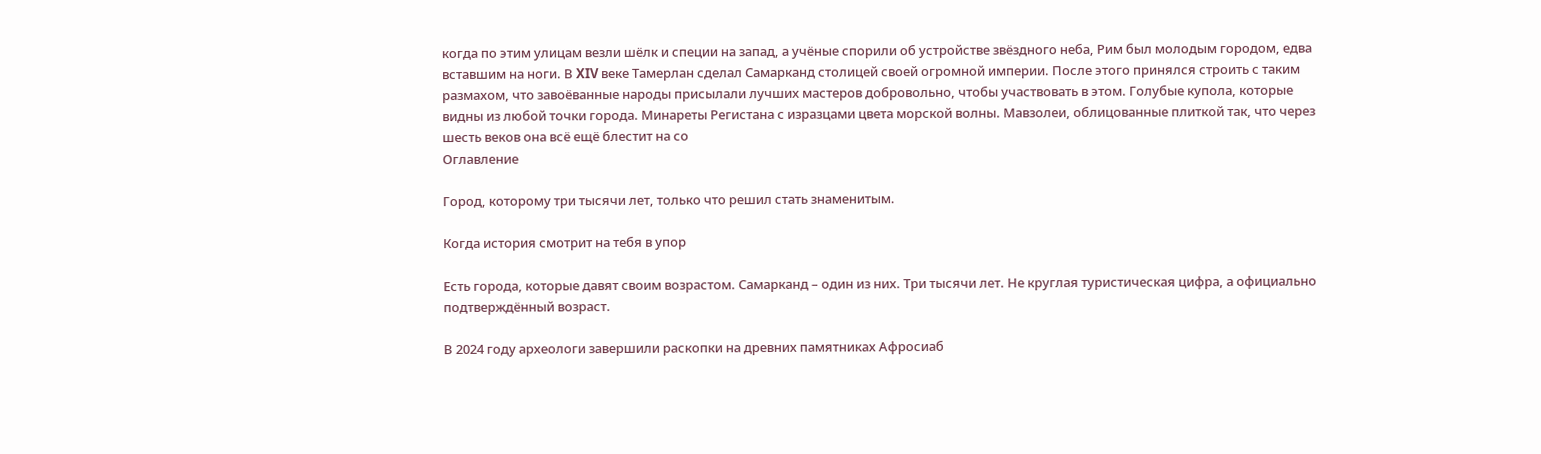когда по этим улицам везли шёлк и специи на запад, а учёные спорили об устройстве звёздного неба, Рим был молодым городом, едва вставшим на ноги. В XIV веке Тамерлан сделал Самарканд столицей своей огромной империи. После этого принялся строить с таким размахом, что завоёванные народы присылали лучших мастеров добровольно, чтобы участвовать в этом. Голубые купола, которые видны из любой точки города. Минареты Регистана с изразцами цвета морской волны. Мавзолеи, облицованные плиткой так, что через шесть веков она всё ещё блестит на со
Оглавление

Город, которому три тысячи лет, только что решил стать знаменитым.

Когда история смотрит на тебя в упор

Есть города, которые давят своим возрастом. Самарканд – один из них. Три тысячи лет. Не круглая туристическая цифра, а официально подтверждённый возраст.

В 2024 году археологи завершили раскопки на древних памятниках Афросиаб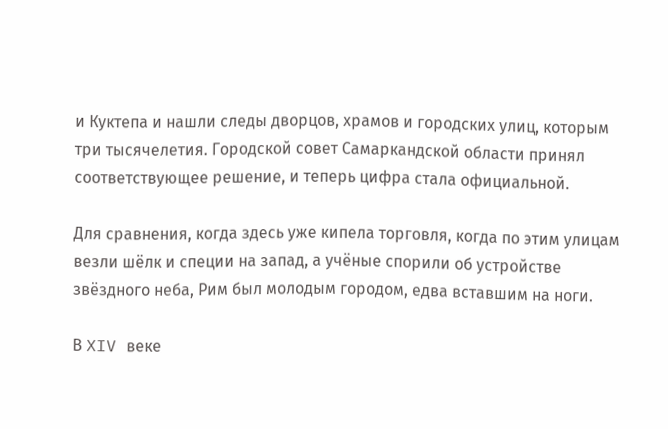и Куктепа и нашли следы дворцов, храмов и городских улиц, которым три тысячелетия. Городской совет Самаркандской области принял соответствующее решение, и теперь цифра стала официальной.

Для сравнения, когда здесь уже кипела торговля, когда по этим улицам везли шёлк и специи на запад, а учёные спорили об устройстве звёздного неба, Рим был молодым городом, едва вставшим на ноги.

В XIV веке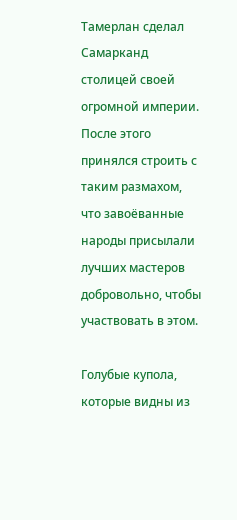Тамерлан сделал Самарканд столицей своей огромной империи. После этого принялся строить с таким размахом, что завоёванные народы присылали лучших мастеров добровольно, чтобы участвовать в этом.

Голубые купола, которые видны из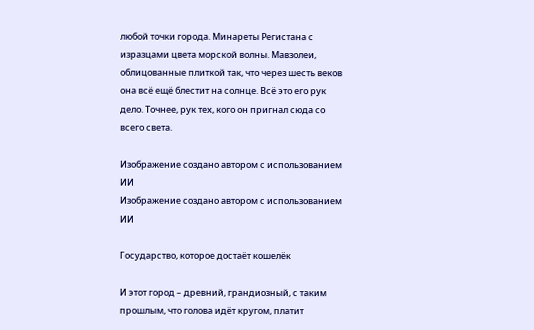любой точки города. Минареты Регистана с изразцами цвета морской волны. Мавзолеи, облицованные плиткой так, что через шесть веков она всё ещё блестит на солнце. Всё это его рук дело. Точнее, рук тех, кого он пригнал сюда со всего света.

Изображение создано автором с использованием ИИ
Изображение создано автором с использованием ИИ

Государство, которое достаёт кошелёк

И этот город – древний, грандиозный, с таким прошлым, что голова идёт кругом, платит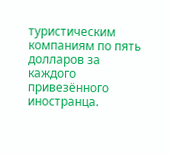туристическим компаниям по пять долларов за каждого привезённого иностранца.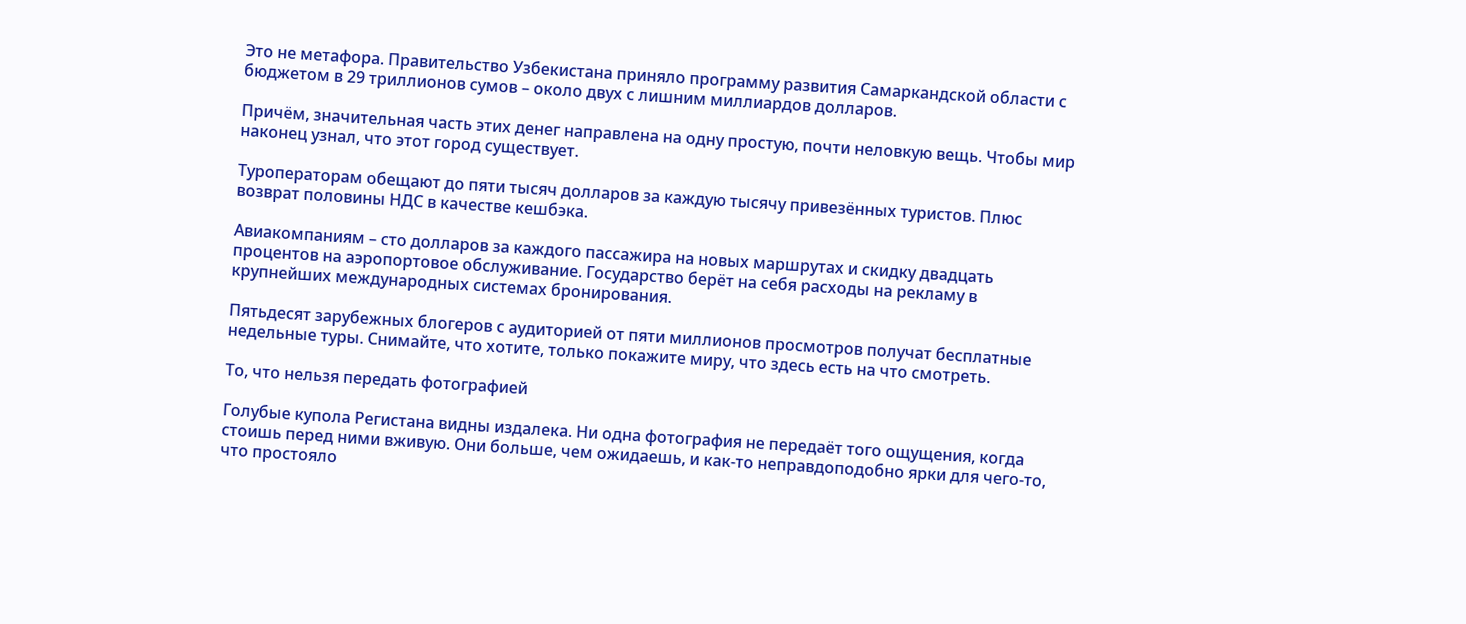Это не метафора. Правительство Узбекистана приняло программу развития Самаркандской области с бюджетом в 29 триллионов сумов – около двух с лишним миллиардов долларов.

Причём, значительная часть этих денег направлена на одну простую, почти неловкую вещь. Чтобы мир наконец узнал, что этот город существует.

Туроператорам обещают до пяти тысяч долларов за каждую тысячу привезённых туристов. Плюс возврат половины НДС в качестве кешбэка.

Авиакомпаниям – сто долларов за каждого пассажира на новых маршрутах и скидку двадцать процентов на аэропортовое обслуживание. Государство берёт на себя расходы на рекламу в крупнейших международных системах бронирования.

Пятьдесят зарубежных блогеров с аудиторией от пяти миллионов просмотров получат бесплатные недельные туры. Снимайте, что хотите, только покажите миру, что здесь есть на что смотреть.

То, что нельзя передать фотографией

Голубые купола Регистана видны издалека. Ни одна фотография не передаёт того ощущения, когда стоишь перед ними вживую. Они больше, чем ожидаешь, и как-то неправдоподобно ярки для чего-то, что простояло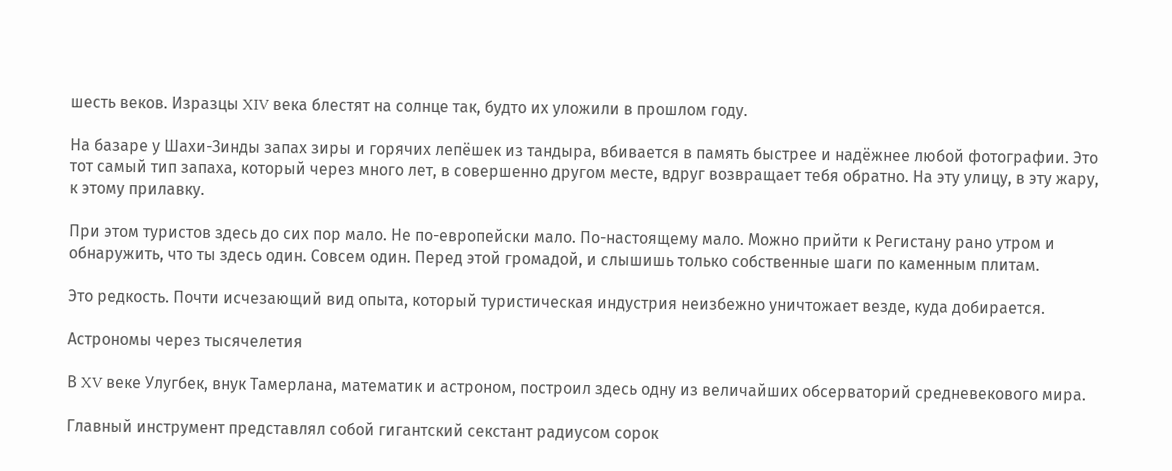шесть веков. Изразцы XIV века блестят на солнце так, будто их уложили в прошлом году.

На базаре у Шахи-Зинды запах зиры и горячих лепёшек из тандыра, вбивается в память быстрее и надёжнее любой фотографии. Это тот самый тип запаха, который через много лет, в совершенно другом месте, вдруг возвращает тебя обратно. На эту улицу, в эту жару, к этому прилавку.

При этом туристов здесь до сих пор мало. Не по-европейски мало. По-настоящему мало. Можно прийти к Регистану рано утром и обнаружить, что ты здесь один. Совсем один. Перед этой громадой, и слышишь только собственные шаги по каменным плитам.

Это редкость. Почти исчезающий вид опыта, который туристическая индустрия неизбежно уничтожает везде, куда добирается.

Астрономы через тысячелетия

В XV веке Улугбек, внук Тамерлана, математик и астроном, построил здесь одну из величайших обсерваторий средневекового мира.

Главный инструмент представлял собой гигантский секстант радиусом сорок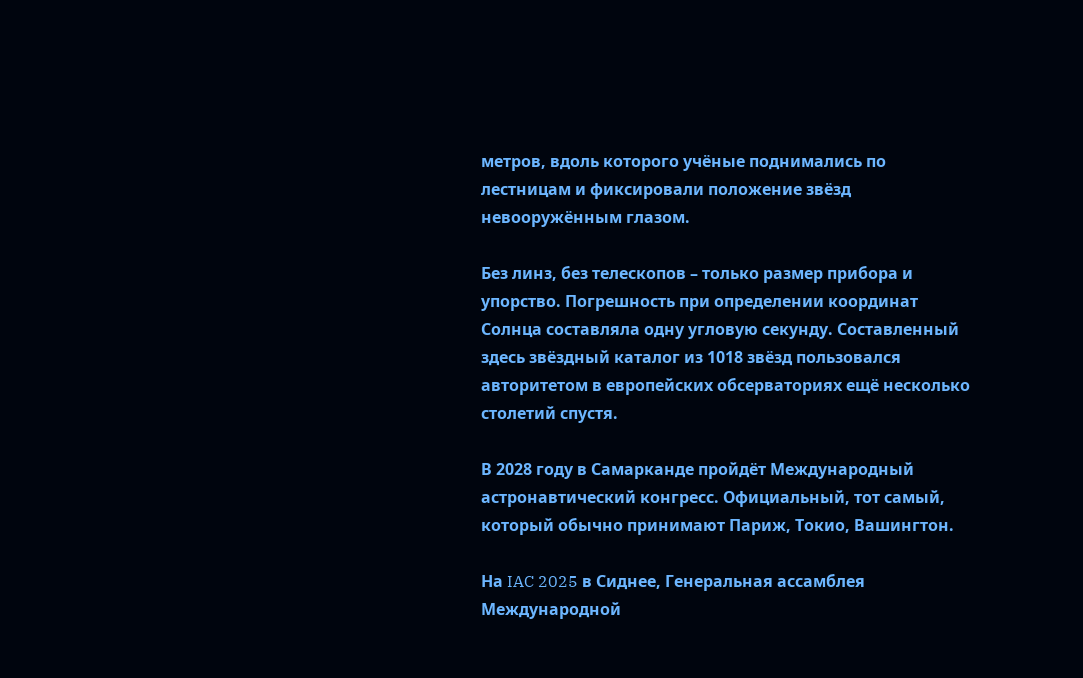метров, вдоль которого учёные поднимались по лестницам и фиксировали положение звёзд невооружённым глазом.

Без линз, без телескопов – только размер прибора и упорство. Погрешность при определении координат Солнца составляла одну угловую секунду. Составленный здесь звёздный каталог из 1018 звёзд пользовался авторитетом в европейских обсерваториях ещё несколько столетий спустя.

В 2028 году в Самарканде пройдёт Международный астронавтический конгресс. Официальный, тот самый, который обычно принимают Париж, Токио, Вашингтон.

На IAC 2025 в Сиднее, Генеральная ассамблея Международной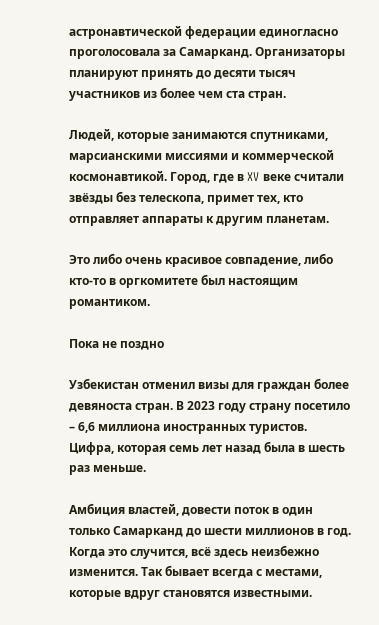астронавтической федерации единогласно проголосовала за Самарканд. Организаторы планируют принять до десяти тысяч участников из более чем ста стран.

Людей, которые занимаются спутниками, марсианскими миссиями и коммерческой космонавтикой. Город, где в XV веке считали звёзды без телескопа, примет тех, кто отправляет аппараты к другим планетам.

Это либо очень красивое совпадение, либо кто-то в оргкомитете был настоящим романтиком.

Пока не поздно

Узбекистан отменил визы для граждан более девяноста стран. В 2023 году страну посетило – 6,6 миллиона иностранных туристов. Цифра, которая семь лет назад была в шесть раз меньше.

Амбиция властей, довести поток в один только Самарканд до шести миллионов в год. Когда это случится, всё здесь неизбежно изменится. Так бывает всегда с местами, которые вдруг становятся известными.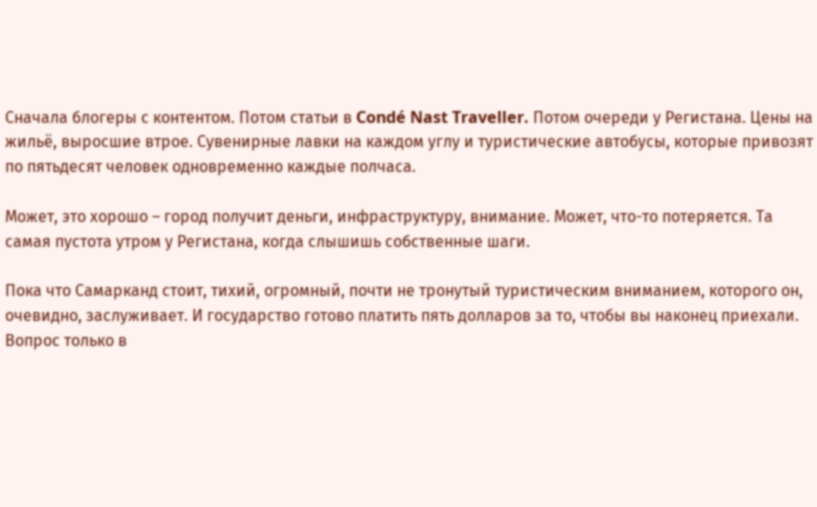Сначала блогеры с контентом. Потом статьи в Condé Nast Traveller. Потом очереди у Регистана. Цены на жильё, выросшие втрое. Сувенирные лавки на каждом углу и туристические автобусы, которые привозят по пятьдесят человек одновременно каждые полчаса.

Может, это хорошо – город получит деньги, инфраструктуру, внимание. Может, что-то потеряется. Та самая пустота утром у Регистана, когда слышишь собственные шаги.

Пока что Самарканд стоит, тихий, огромный, почти не тронутый туристическим вниманием, которого он, очевидно, заслуживает. И государство готово платить пять долларов за то, чтобы вы наконец приехали. Вопрос только в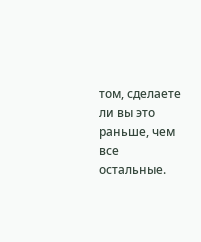том, сделаете ли вы это раньше, чем все остальные.